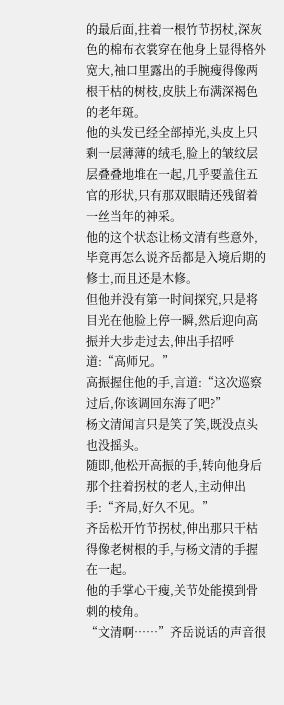的最后面,拄着一根竹节拐杖,深灰色的棉布衣裳穿在他身上显得格外宽大,袖口里露出的手腕瘦得像两根干枯的树枝,皮肤上布满深褐色的老年斑。
他的头发已经全部掉光,头皮上只剩一层薄薄的绒毛,脸上的皱纹层层叠叠地堆在一起,几乎要盖住五官的形状,只有那双眼睛还残留着一丝当年的神采。
他的这个状态让杨文清有些意外,毕竟再怎么说齐岳都是入境后期的修士,而且还是木修。
但他并没有第一时间探究,只是将目光在他脸上停一瞬,然后迎向高振并大步走过去,伸出手招呼道:“高师兄。”
高振握住他的手,言道:“这次巡察过后,你该调回东海了吧?”
杨文清闻言只是笑了笑,既没点头也没摇头。
随即,他松开高振的手,转向他身后那个拄着拐杖的老人,主动伸出手:“齐局,好久不见。”
齐岳松开竹节拐杖,伸出那只干枯得像老树根的手,与杨文清的手握在一起。
他的手掌心干瘦,关节处能摸到骨刺的棱角。
“文清啊……”齐岳说话的声音很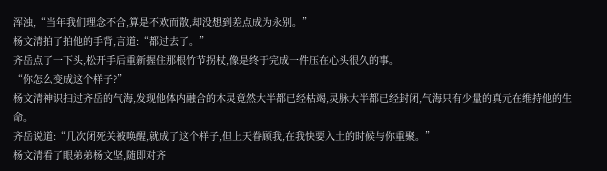浑浊,“当年我们理念不合,算是不欢而散,却没想到差点成为永别。”
杨文清拍了拍他的手背,言道:“都过去了。”
齐岳点了一下头,松开手后重新握住那根竹节拐杖,像是终于完成一件压在心头很久的事。
“你怎么变成这个样子?”
杨文清神识扫过齐岳的气海,发现他体内融合的木灵竟然大半都已经枯竭,灵脉大半都已经封闭,气海只有少量的真元在维持他的生命。
齐岳说道:“几次闭死关被唤醒,就成了这个样子,但上天眷顾我,在我快要入土的时候与你重聚。”
杨文清看了眼弟弟杨文坚,随即对齐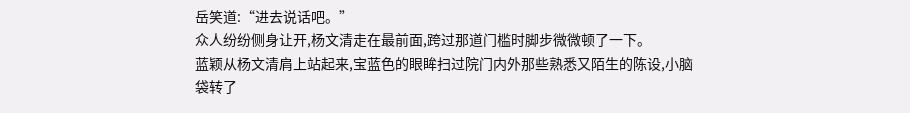岳笑道:“进去说话吧。”
众人纷纷侧身让开,杨文清走在最前面,跨过那道门槛时脚步微微顿了一下。
蓝颖从杨文清肩上站起来,宝蓝色的眼眸扫过院门内外那些熟悉又陌生的陈设,小脑袋转了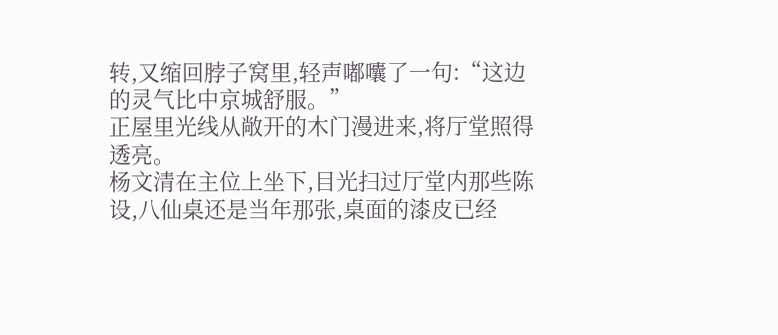转,又缩回脖子窝里,轻声嘟囔了一句:“这边的灵气比中京城舒服。”
正屋里光线从敞开的木门漫进来,将厅堂照得透亮。
杨文清在主位上坐下,目光扫过厅堂内那些陈设,八仙桌还是当年那张,桌面的漆皮已经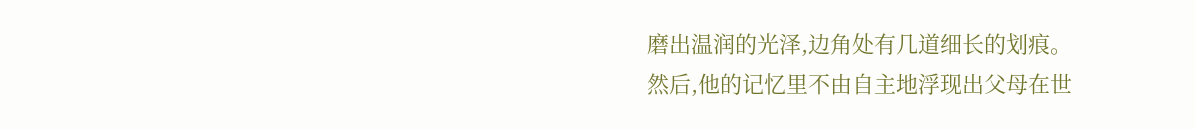磨出温润的光泽,边角处有几道细长的划痕。
然后,他的记忆里不由自主地浮现出父母在世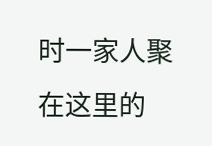时一家人聚在这里的